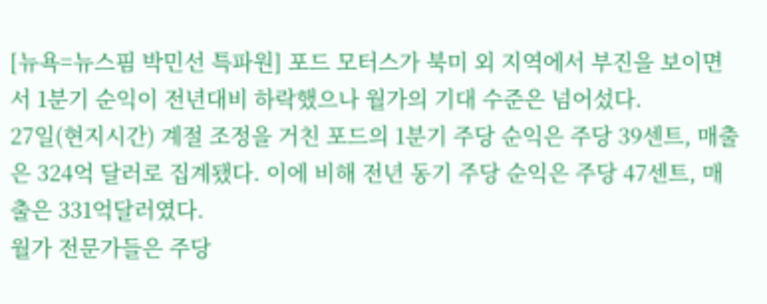[뉴욕=뉴스핌 박민선 특파원] 포드 모터스가 북미 외 지역에서 부진을 보이면서 1분기 순익이 전년대비 하락했으나 월가의 기대 수준은 넘어섰다.
27일(현지시간) 계절 조정을 거친 포드의 1분기 주당 순익은 주당 39센트, 매출은 324억 달러로 집계됐다. 이에 비해 전년 동기 주당 순익은 주당 47센트, 매출은 331억달러였다.
월가 전문가들은 주당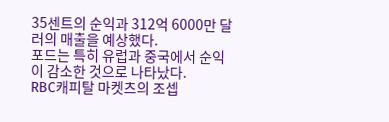35센트의 순익과 312억 6000만 달러의 매출을 예상했다.
포드는 특히 유럽과 중국에서 순익이 감소한 것으로 나타났다.
RBC캐피탈 마켓츠의 조셉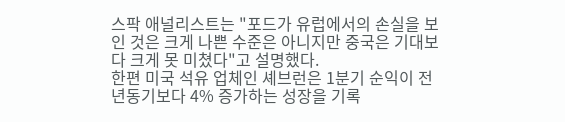스팍 애널리스트는 "포드가 유럽에서의 손실을 보인 것은 크게 나쁜 수준은 아니지만 중국은 기대보다 크게 못 미쳤다"고 설명했다.
한편 미국 석유 업체인 셰브런은 1분기 순익이 전년동기보다 4% 증가하는 성장을 기록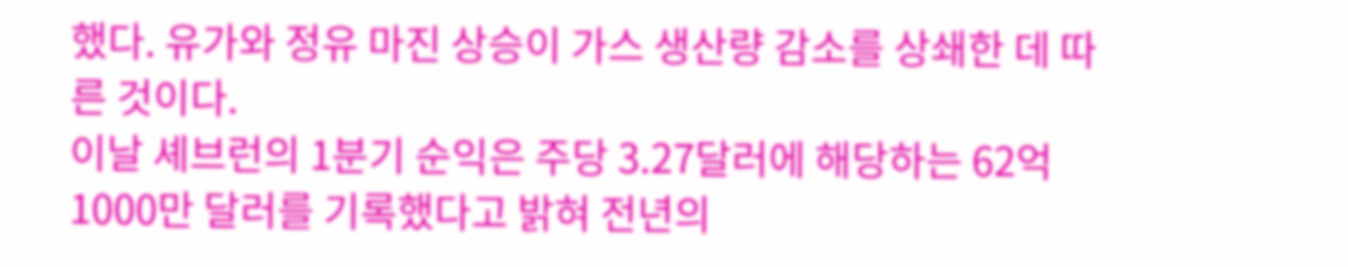했다. 유가와 정유 마진 상승이 가스 생산량 감소를 상쇄한 데 따른 것이다.
이날 셰브런의 1분기 순익은 주당 3.27달러에 해당하는 62억 1000만 달러를 기록했다고 밝혀 전년의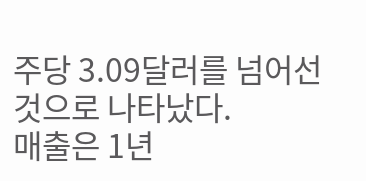주당 3.09달러를 넘어선 것으로 나타났다.
매출은 1년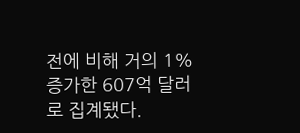전에 비해 거의 1% 증가한 607억 달러로 집계됐다.